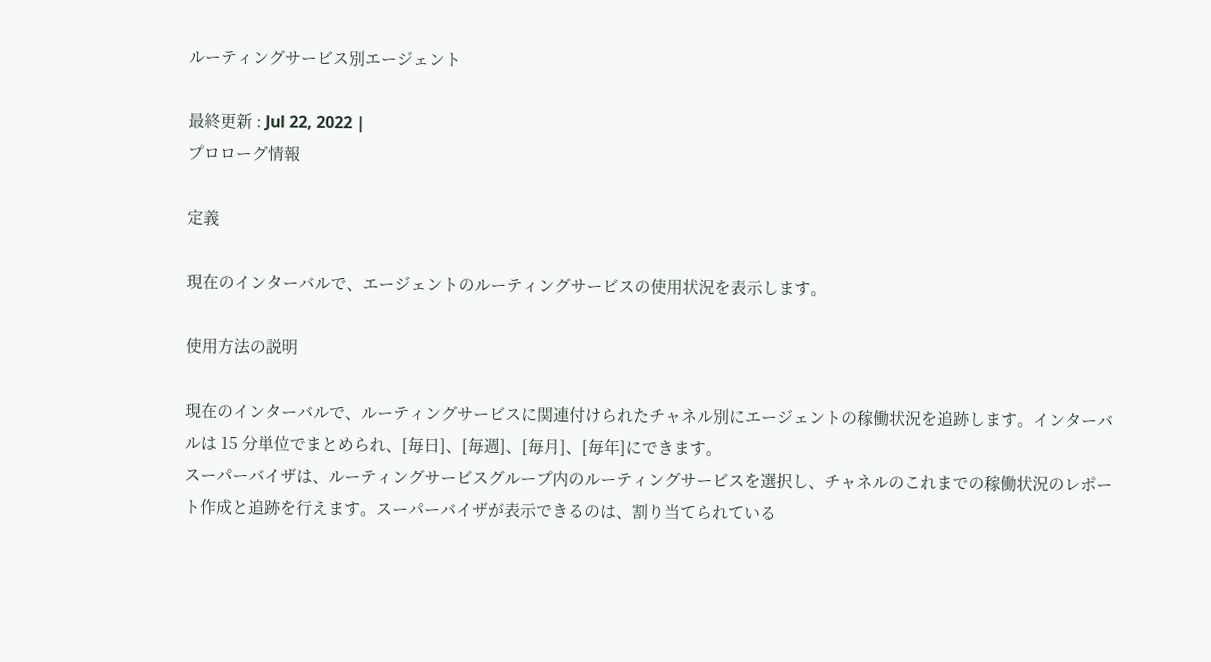ルーティングサービス別エージェント

最終更新 : Jul 22, 2022 |
プロローグ情報

定義

現在のインターバルで、エージェントのルーティングサービスの使用状況を表示します。

使用方法の説明

現在のインターバルで、ルーティングサービスに関連付けられたチャネル別にエージェントの稼働状況を追跡します。インターバルは 15 分単位でまとめられ、[毎日]、[毎週]、[毎月]、[毎年]にできます。
スーパーバイザは、ルーティングサービスグループ内のルーティングサービスを選択し、チャネルのこれまでの稼働状況のレポート作成と追跡を行えます。スーパーバイザが表示できるのは、割り当てられている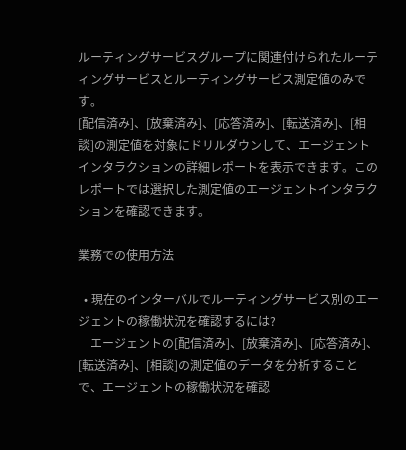ルーティングサービスグループに関連付けられたルーティングサービスとルーティングサービス測定値のみです。
[配信済み]、[放棄済み]、[応答済み]、[転送済み]、[相談]の測定値を対象にドリルダウンして、エージェントインタラクションの詳細レポートを表示できます。このレポートでは選択した測定値のエージェントインタラクションを確認できます。

業務での使用方法

  • 現在のインターバルでルーティングサービス別のエージェントの稼働状況を確認するには?
    エージェントの[配信済み]、[放棄済み]、[応答済み]、[転送済み]、[相談]の測定値のデータを分析することで、エージェントの稼働状況を確認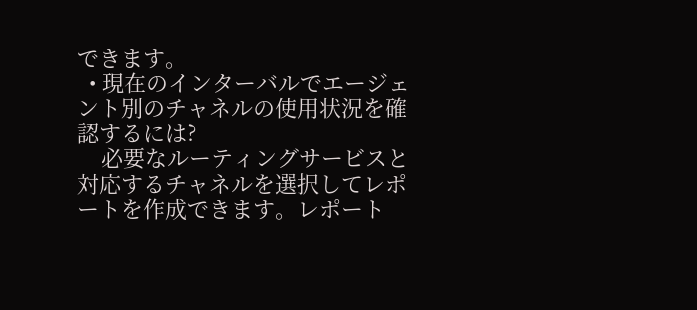できます。
  • 現在のインターバルでエージェント別のチャネルの使用状況を確認するには?
    必要なルーティングサービスと対応するチャネルを選択してレポートを作成できます。レポート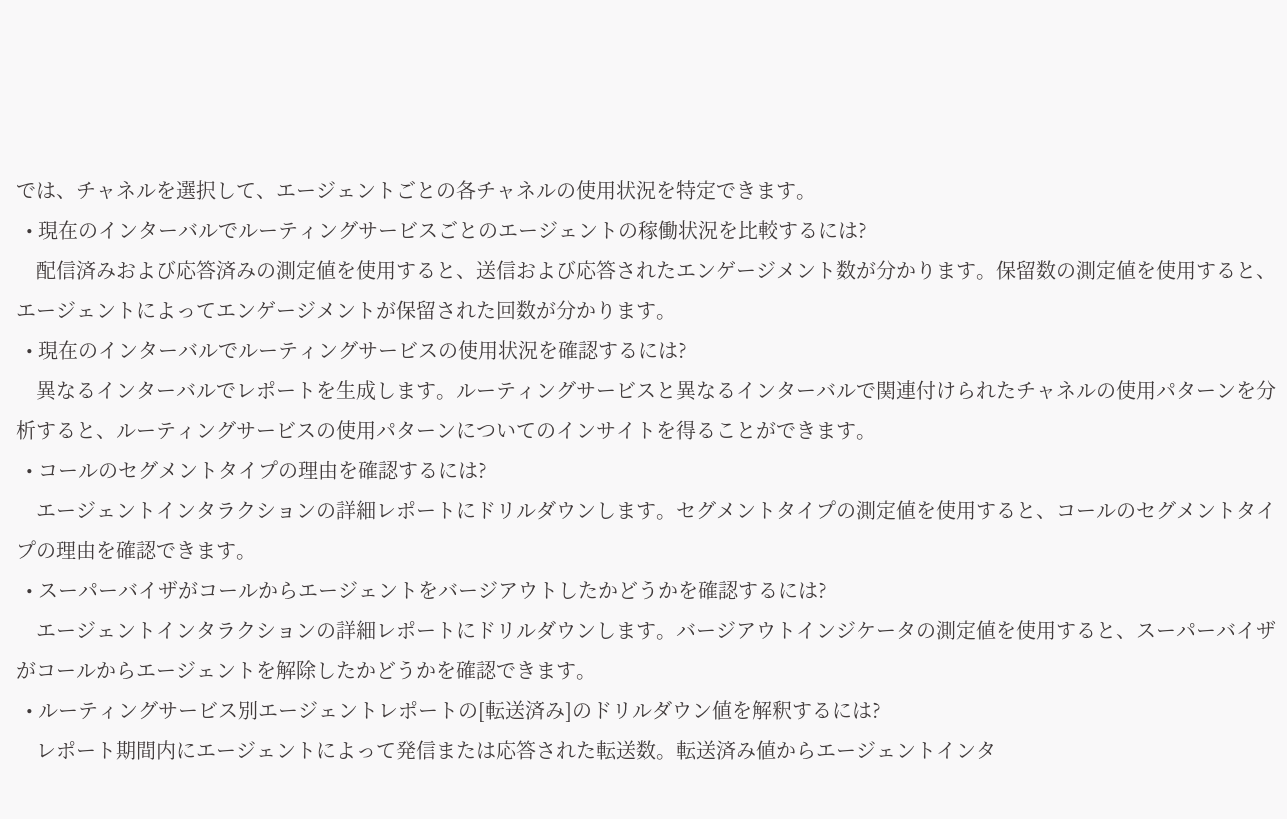では、チャネルを選択して、エージェントごとの各チャネルの使用状況を特定できます。
  • 現在のインターバルでルーティングサービスごとのエージェントの稼働状況を比較するには?
    配信済みおよび応答済みの測定値を使用すると、送信および応答されたエンゲージメント数が分かります。保留数の測定値を使用すると、エージェントによってエンゲージメントが保留された回数が分かります。
  • 現在のインターバルでルーティングサービスの使用状況を確認するには?
    異なるインターバルでレポートを生成します。ルーティングサービスと異なるインターバルで関連付けられたチャネルの使用パターンを分析すると、ルーティングサービスの使用パターンについてのインサイトを得ることができます。
  • コールのセグメントタイプの理由を確認するには?
    エージェントインタラクションの詳細レポートにドリルダウンします。セグメントタイプの測定値を使用すると、コールのセグメントタイプの理由を確認できます。
  • スーパーバイザがコールからエージェントをバージアウトしたかどうかを確認するには?
    エージェントインタラクションの詳細レポートにドリルダウンします。バージアウトインジケータの測定値を使用すると、スーパーバイザがコールからエージェントを解除したかどうかを確認できます。
  • ルーティングサービス別エージェントレポートの[転送済み]のドリルダウン値を解釈するには?
    レポート期間内にエージェントによって発信または応答された転送数。転送済み値からエージェントインタ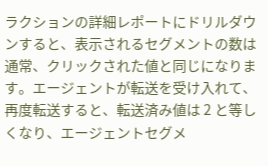ラクションの詳細レポートにドリルダウンすると、表示されるセグメントの数は通常、クリックされた値と同じになります。エージェントが転送を受け入れて、再度転送すると、転送済み値は 2 と等しくなり、エージェントセグメ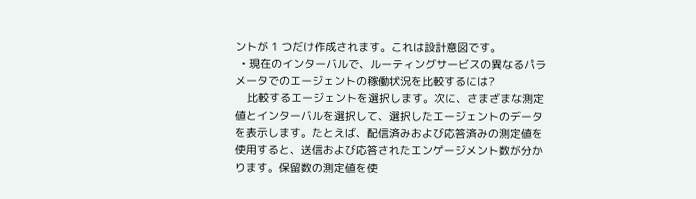ントが 1 つだけ作成されます。これは設計意図です。
  • 現在のインターバルで、ルーティングサービスの異なるパラメータでのエージェントの稼働状況を比較するには?
    比較するエージェントを選択します。次に、さまざまな測定値とインターバルを選択して、選択したエージェントのデータを表示します。たとえば、配信済みおよび応答済みの測定値を使用すると、送信および応答されたエンゲージメント数が分かります。保留数の測定値を使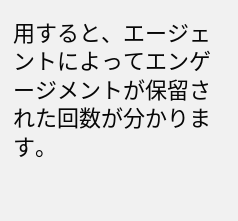用すると、エージェントによってエンゲージメントが保留された回数が分かります。